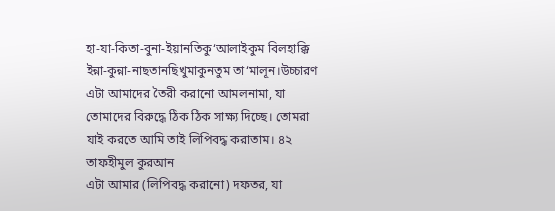হা-যা-কিতা-বুনা-ইয়ানতিকু‘আলাইকুম বিলহাক্কি ইন্না-কুন্না-নাছতানছিখুমাকুনতুম তা‘মালূন।উচ্চারণ
এটা আমাদের তৈরী করানো আমলনামা, যা তোমাদের বিরুদ্ধে ঠিক ঠিক সাক্ষ্য দিচ্ছে। তোমরা যাই করতে আমি তাই লিপিবদ্ধ করাতাম। ৪২ তাফহীমুল কুরআন
এটা আমার (লিপিবদ্ধ করানো) দফতর, যা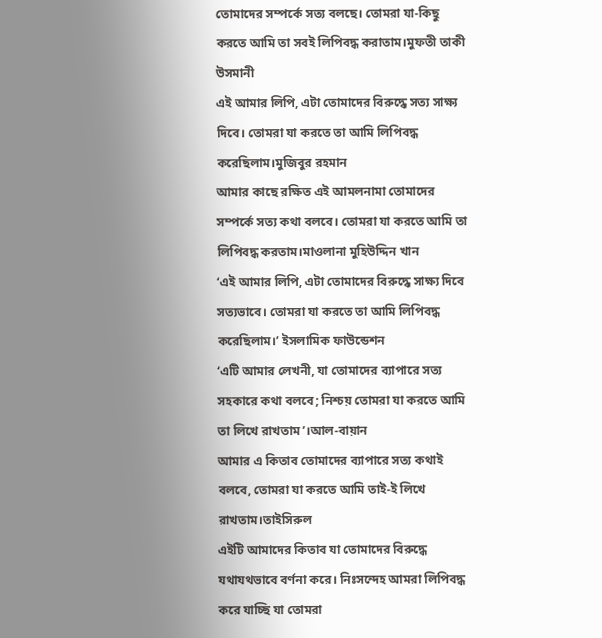তোমাদের সম্পর্কে সত্য বলছে। তোমরা যা-কিছু করতে আমি তা সবই লিপিবদ্ধ করাতাম।মুফতী তাকী উসমানী
এই আমার লিপি, এটা তোমাদের বিরুদ্ধে সত্য সাক্ষ্য দিবে। তোমরা যা করতে তা আমি লিপিবদ্ধ করেছিলাম।মুজিবুর রহমান
আমার কাছে রক্ষিত এই আমলনামা তোমাদের সম্পর্কে সত্য কথা বলবে। তোমরা যা করতে আমি তা লিপিবদ্ধ করতাম।মাওলানা মুহিউদ্দিন খান
‘এই আমার লিপি, এটা তোমাদের বিরুদ্ধে সাক্ষ্য দিবে সত্যভাবে। তোমরা যা করতে তা আমি লিপিবদ্ধ করেছিলাম।’ ইসলামিক ফাউন্ডেশন
‘এটি আমার লেখনী, যা তোমাদের ব্যাপারে সত্য সহকারে কথা বলবে; নিশ্চয় তোমরা যা করতে আমি তা লিখে রাখতাম’।আল-বায়ান
আমার এ কিতাব তোমাদের ব্যাপারে সত্য কথাই বলবে, তোমরা যা করতে আমি তাই-ই লিখে রাখতাম।তাইসিরুল
এইটি আমাদের কিতাব যা তোমাদের বিরুদ্ধে যথাযথভাবে বর্ণনা করে। নিঃসন্দেহ আমরা লিপিবদ্ধ করে যাচ্ছি যা তোমরা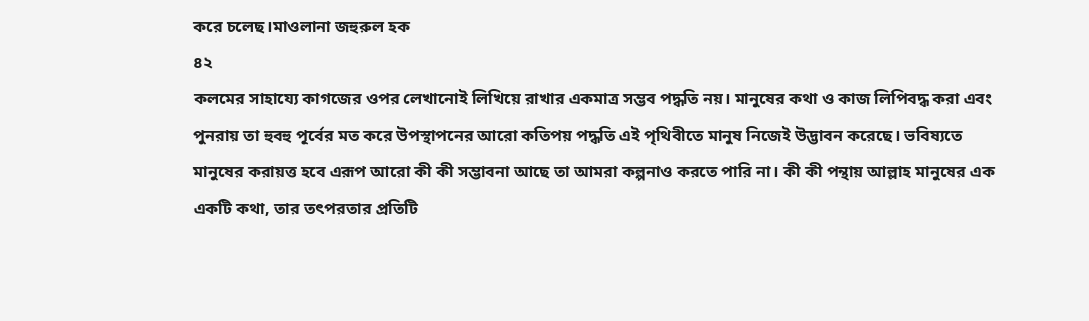করে চলেছ।মাওলানা জহুরুল হক
৪২
কলমের সাহায্যে কাগজের ওপর লেখানোই লিখিয়ে রাখার একমাত্র সম্ভব পদ্ধতি নয়। মানুষের কথা ও কাজ লিপিবদ্ধ করা এবং পুনরায় তা হুবহু পূর্বের মত করে উপস্থাপনের আরো কতিপয় পদ্ধতি এই পৃথিবীতে মানুষ নিজেই উদ্ভাবন করেছে। ভবিষ্যতে মানুষের করায়ত্ত হবে এরূপ আরো কী কী সম্ভাবনা আছে তা আমরা কল্পনাও করতে পারি না। কী কী পন্থায় আল্লাহ মানুষের এক একটি কথা, তার তৎপরতার প্রতিটি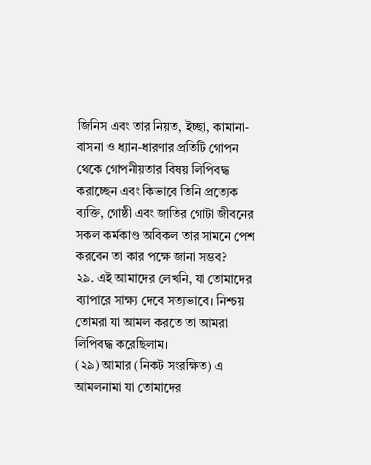জিনিস এবং তার নিয়ত, ইচ্ছা, কামানা-বাসনা ও ধ্যান-ধারণার প্রতিটি গোপন থেকে গোপনীয়তার বিষয় লিপিবদ্ধ করাচ্ছেন এবং কিভাবে তিনি প্রত্যেক ব্যক্তি, গোষ্ঠী এবং জাতির গোটা জীবনের সকল কর্মকাণ্ড অবিকল তার সামনে পেশ করবেন তা কার পক্ষে জানা সম্ভব?
২৯. এই আমাদের লেখনি, যা তোমাদের ব্যাপারে সাক্ষ্য দেবে সত্যভাবে। নিশ্চয় তোমরা যা আমল করতে তা আমরা লিপিবদ্ধ করেছিলাম।
(২৯) আমার (নিকট সংরক্ষিত) এ আমলনামা যা তোমাদের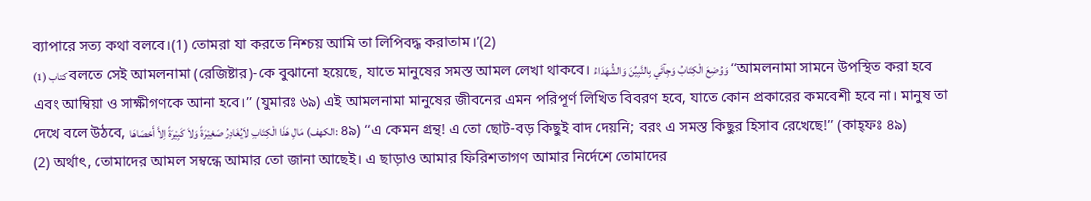ব্যাপারে সত্য কথা বলবে।(1) তোমরা যা করতে নিশ্চয় আমি তা লিপিবদ্ধ করাতাম।’(2)
(1) كتاب বলতে সেই আমলনামা (রেজিষ্টার)-কে বুঝানো হয়েছে, যাতে মানুষের সমস্ত আমল লেখা থাকবে। وَوُضِعَ الْكِتَابُ وَجِآئَي بِالنَّبِيِّنَ وَالشُّهَدَاءُ ‘‘আমলনামা সামনে উপস্থিত করা হবে এবং আম্বিয়া ও সাক্ষীগণকে আনা হবে।’’ (যুমারঃ ৬৯) এই আমলনামা মানুষের জীবনের এমন পরিপূর্ণ লিখিত বিবরণ হবে, যাতে কোন প্রকারের কমবেশী হবে না। মানুষ তা দেখে বলে উঠবে, مَالِ هَذَا الْكِتَابِ لاَيُغَادِرُ صَغِيْرَةً وَلاَ كَبِيْرَةً اِلاَّ أَحْصَاهَا (الكهف: ৪৯) ‘‘এ কেমন গ্রন্থ! এ তো ছোট-বড় কিছুই বাদ দেয়নি; বরং এ সমস্ত কিছুর হিসাব রেখেছে!’’ (কাহ্ফঃ ৪৯)
(2) অর্থাৎ, তোমাদের আমল সম্বন্ধে আমার তো জানা আছেই। এ ছাড়াও আমার ফিরিশতাগণ আমার নির্দেশে তোমাদের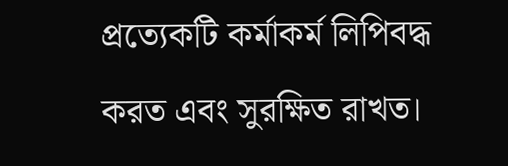প্রত্যেকটি কর্মাকর্ম লিপিবদ্ধ করত এবং সুরক্ষিত রাখত।